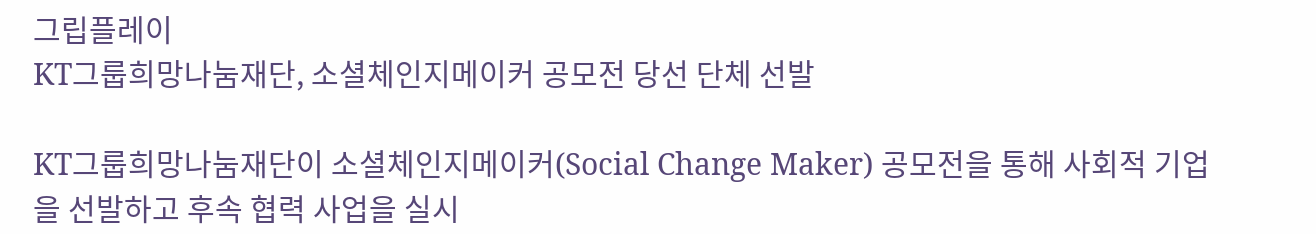그립플레이
KT그룹희망나눔재단, 소셜체인지메이커 공모전 당선 단체 선발

KT그룹희망나눔재단이 소셜체인지메이커(Social Change Maker) 공모전을 통해 사회적 기업을 선발하고 후속 협력 사업을 실시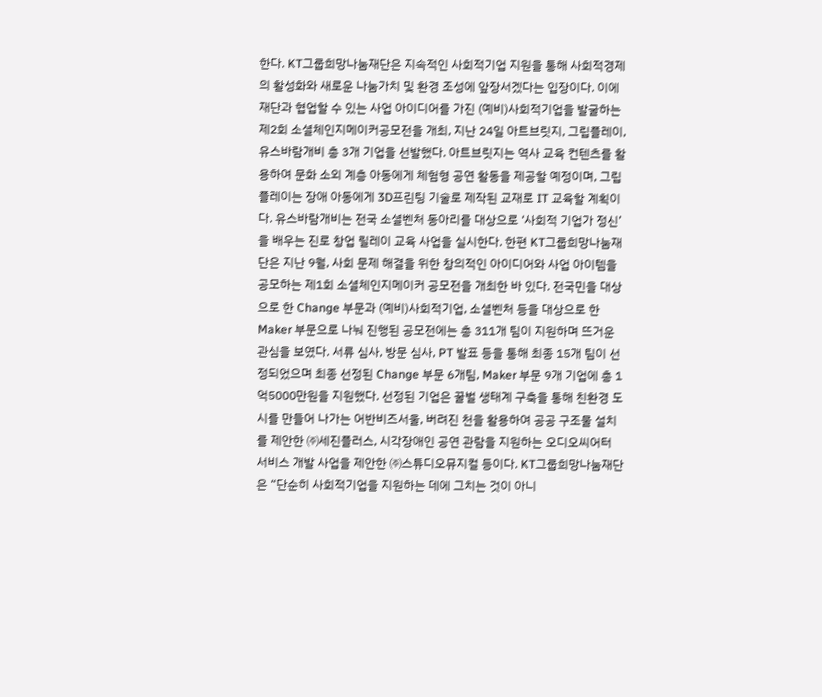한다. KT그룹희망나눔재단은 지속적인 사회적기업 지원을 통해 사회적경제의 활성화와 새로운 나눔가치 및 환경 조성에 앞장서겠다는 입장이다. 이에 재단과 협업할 수 있는 사업 아이디어를 가진 (예비)사회적기업을 발굴하는 제2회 소셜체인지메이커공모전을 개최, 지난 24일 아트브릿지, 그립플레이, 유스바람개비 총 3개 기업을 선발했다. 아트브릿지는 역사 교육 컨텐츠를 활용하여 문화 소외 계층 아동에게 체험형 공연 활동을 제공할 예정이며, 그립플레이는 장애 아동에게 3D프린팅 기술로 제작된 교재로 IT 교육할 계획이다. 유스바람개비는 전국 소셜벤처 동아리를 대상으로 ‘사회적 기업가 정신’을 배우는 진로 창업 릴레이 교육 사업을 실시한다. 한편 KT그룹희망나눔재단은 지난 9월, 사회 문제 해결을 위한 창의적인 아이디어와 사업 아이템을 공모하는 제1회 소셜체인지메이커 공모전을 개최한 바 있다. 전국민을 대상으로 한 Change 부문과 (예비)사회적기업, 소셜벤처 등을 대상으로 한 Maker 부문으로 나눠 진행된 공모전에는 총 311개 팀이 지원하며 뜨거운 관심을 보였다. 서류 심사, 방문 심사, PT 발표 등을 통해 최종 15개 팀이 선정되었으며 최종 선정된 Change 부문 6개팀, Maker 부문 9개 기업에 총 1억5000만원을 지원했다. 선정된 기업은 꿀벌 생태계 구축을 통해 친환경 도시를 만들어 나가는 어반비즈서울, 버려진 천을 활용하여 공공 구조물 설치를 제안한 ㈜세진플러스, 시각장애인 공연 관람을 지원하는 오디오씨어터 서비스 개발 사업을 제안한 ㈜스튜디오뮤지컬 등이다. KT그룹희망나눔재단은 “단순히 사회적기업을 지원하는 데에 그치는 것이 아니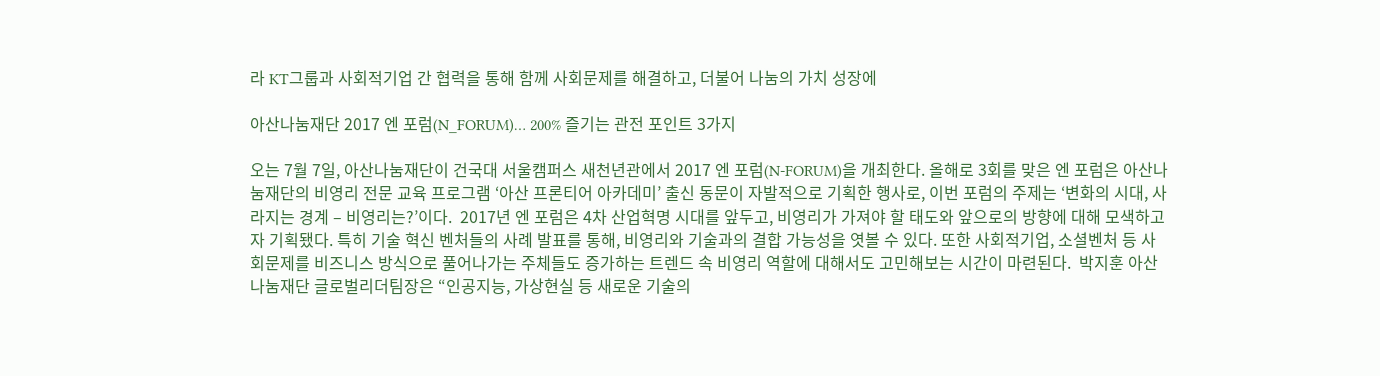라 KT그룹과 사회적기업 간 협력을 통해 함께 사회문제를 해결하고, 더불어 나눔의 가치 성장에

아산나눔재단 2017 엔 포럼(N_FORUM)… 200% 즐기는 관전 포인트 3가지

오는 7월 7일, 아산나눔재단이 건국대 서울캠퍼스 새천년관에서 2017 엔 포럼(N-FORUM)을 개최한다. 올해로 3회를 맞은 엔 포럼은 아산나눔재단의 비영리 전문 교육 프로그램 ‘아산 프론티어 아카데미’ 출신 동문이 자발적으로 기획한 행사로, 이번 포럼의 주제는 ‘변화의 시대, 사라지는 경계 – 비영리는?’이다.  2017년 엔 포럼은 4차 산업혁명 시대를 앞두고, 비영리가 가져야 할 태도와 앞으로의 방향에 대해 모색하고자 기획됐다. 특히 기술 혁신 벤처들의 사례 발표를 통해, 비영리와 기술과의 결합 가능성을 엿볼 수 있다. 또한 사회적기업, 소셜벤처 등 사회문제를 비즈니스 방식으로 풀어나가는 주체들도 증가하는 트렌드 속 비영리 역할에 대해서도 고민해보는 시간이 마련된다.  박지훈 아산나눔재단 글로벌리더팀장은 “인공지능, 가상현실 등 새로운 기술의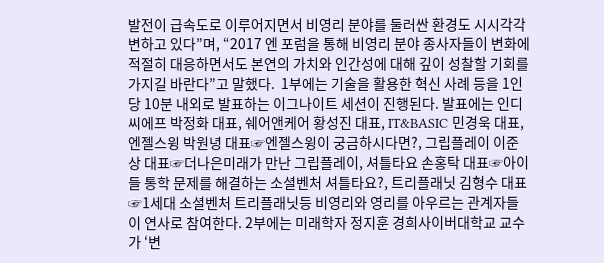발전이 급속도로 이루어지면서 비영리 분야를 둘러싼 환경도 시시각각 변하고 있다”며, “2017 엔 포럼을 통해 비영리 분야 종사자들이 변화에 적절히 대응하면서도 본연의 가치와 인간성에 대해 깊이 성찰할 기회를 가지길 바란다”고 말했다.  1부에는 기술을 활용한 혁신 사례 등을 1인당 10분 내외로 발표하는 이그나이트 세션이 진행된다. 발표에는 인디씨에프 박정화 대표, 쉐어앤케어 황성진 대표, IT&BASIC 민경욱 대표, 엔젤스윙 박원녕 대표☞엔젤스윙이 궁금하시다면?, 그립플레이 이준상 대표☞더나은미래가 만난 그립플레이, 셔틀타요 손홍탁 대표☞아이들 통학 문제를 해결하는 소셜벤처 셔틀타요?, 트리플래닛 김형수 대표☞1세대 소셜벤처 트리플래닛등 비영리와 영리를 아우르는 관계자들이 연사로 참여한다. 2부에는 미래학자 정지훈 경희사이버대학교 교수가 ‘변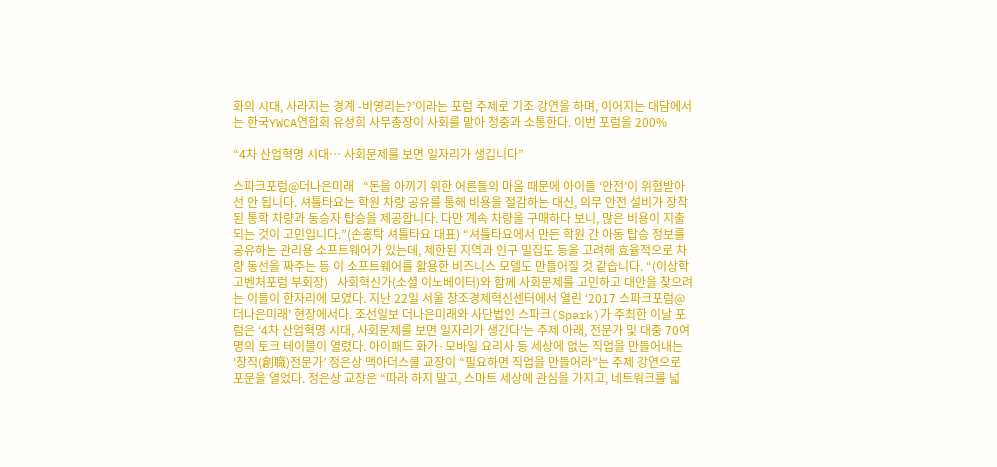화의 시대, 사라지는 경계 -비영리는?’이라는 포럼 주제로 기조 강연을 하며, 이어지는 대담에서는 한국YWCA연합회 유성희 사무총장이 사회를 맡아 청중과 소통한다. 이번 포럼을 200%

“4차 산업혁명 시대… 사회문제를 보면 일자리가 생깁니다”

스파크포럼@더나은미래   “돈을 아끼기 위한 어른들의 마음 때문에 아이들 ‘안전’이 위협받아선 안 됩니다. 셔틀타요는 학원 차량 공유를 통해 비용을 절감하는 대신, 의무 안전 설비가 장착된 통학 차량과 동승자 탑승을 제공합니다. 다만 계속 차량을 구매하다 보니, 많은 비용이 지출되는 것이 고민입니다.”(손홍탁 셔틀타요 대표) “셔틀타요에서 만든 학원 간 아동 탑승 정보를 공유하는 관리용 소프트웨어가 있는데, 제한된 지역과 인구 밀집도 등을 고려해 효율적으로 차량 동선을 짜주는 등 이 소프트웨어를 활용한 비즈니스 모델도 만들어질 것 같습니다. “(이상학 고벤처포럼 부회장)   사회혁신가(소셜 이노베이터)와 함께 사회문제를 고민하고 대안을 찾으려는 이들이 한자리에 모였다. 지난 22일 서울 창조경제혁신센터에서 열린 ‘2017 스파크포럼@더나은미래’ 현장에서다. 조선일보 더나은미래와 사단법인 스파크(Spark)가 주최한 이날 포럼은 ‘4차 산업혁명 시대, 사회문제를 보면 일자리가 생긴다’는 주제 아래, 전문가 및 대중 70여명의 토크 테이블이 열렸다. 아이패드 화가·모바일 요리사 등 세상에 없는 직업을 만들어내는 ‘창직(創職)전문가’ 정은상 맥아더스쿨 교장이 “필요하면 직업을 만들어라”는 주제 강연으로 포문을 열었다. 정은상 교장은 “따라 하지 말고, 스마트 세상에 관심을 가지고, 네트워크를 넓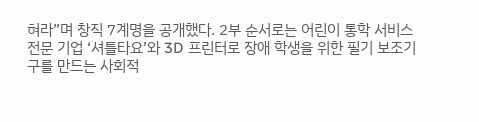혀라”며 창직 7계명을 공개했다. 2부 순서로는 어린이 통학 서비스 전문 기업 ‘셔틀타요’와 3D 프린터로 장애 학생을 위한 필기 보조기구를 만드는 사회적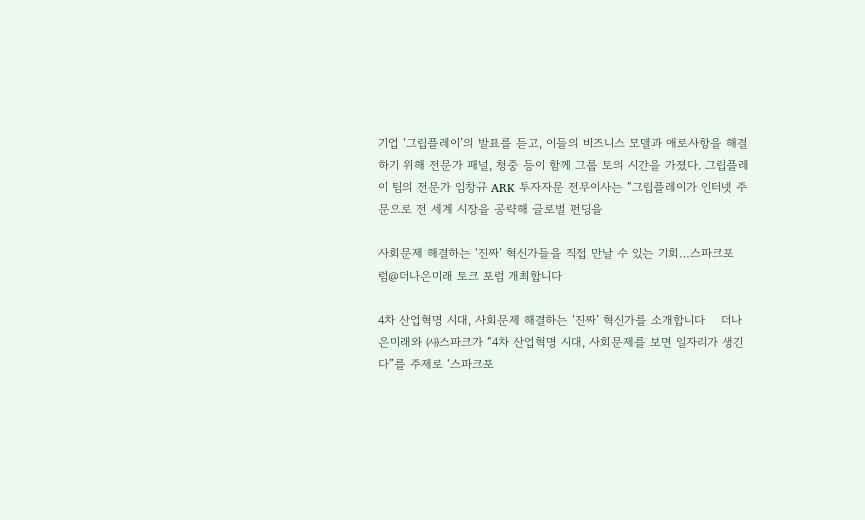기업 ‘그립플레이’의 발표를 듣고, 이들의 비즈니스 모델과 애로사항을 해결하기 위해 전문가 패널, 청중 등이 함께 그룹 토의 시간을 가졌다. 그립플레이 팀의 전문가 임창규 ARK 투자자문 전무이사는 “그립플레이가 인터넷 주문으로 전 세계 시장을 공략해 글로벌 펀딩을

사회문제 해결하는 ‘진짜’ 혁신가들을 직접 만날 수 있는 기회…스파크포럼@더나은미래 토크 포럼 개최합니다

4차 산업혁명 시대, 사회문제 해결하는 ‘진짜’ 혁신가를 소개합니다    더나은미래와 ㈔스파크가 “4차 산업혁명 시대, 사회문제를 보면 일자리가 생긴다”를 주제로 ‘스파크포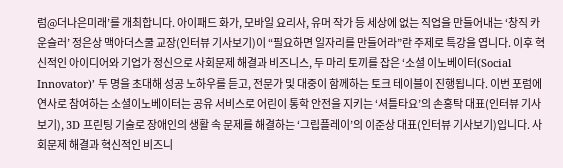럼@더나은미래’를 개최합니다. 아이패드 화가, 모바일 요리사, 유머 작가 등 세상에 없는 직업을 만들어내는 ‘창직 카운슬러’ 정은상 맥아더스쿨 교장(인터뷰 기사보기)이 “필요하면 일자리를 만들어라”란 주제로 특강을 엽니다. 이후 혁신적인 아이디어와 기업가 정신으로 사회문제 해결과 비즈니스, 두 마리 토끼를 잡은 ‘소셜 이노베이터(Social Innovator)’ 두 명을 초대해 성공 노하우를 듣고, 전문가 및 대중이 함께하는 토크 테이블이 진행됩니다. 이번 포럼에 연사로 참여하는 소셜이노베이터는 공유 서비스로 어린이 통학 안전을 지키는 ‘셔틀타요’의 손홍탁 대표(인터뷰 기사보기), 3D 프린팅 기술로 장애인의 생활 속 문제를 해결하는 ‘그립플레이’의 이준상 대표(인터뷰 기사보기)입니다. 사회문제 해결과 혁신적인 비즈니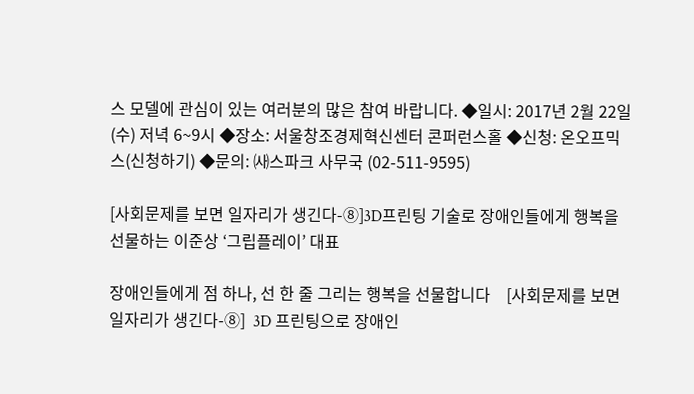스 모델에 관심이 있는 여러분의 많은 참여 바랍니다. ◆일시: 2017년 2월 22일(수) 저녁 6~9시 ◆장소: 서울창조경제혁신센터 콘퍼런스홀 ◆신청: 온오프믹스(신청하기) ◆문의: ㈔스파크 사무국 (02-511-9595)

[사회문제를 보면 일자리가 생긴다-⑧]3D프린팅 기술로 장애인들에게 행복을 선물하는 이준상 ‘그립플레이’ 대표

장애인들에게 점 하나, 선 한 줄 그리는 행복을 선물합니다    [사회문제를 보면 일자리가 생긴다-⑧]  3D 프린팅으로 장애인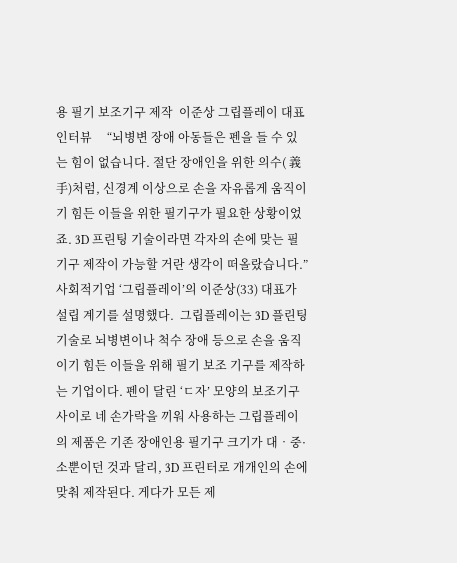용 필기 보조기구 제작  이준상 그립플레이 대표  인터뷰     “뇌병변 장애 아동들은 펜을 들 수 있는 힘이 없습니다. 절단 장애인을 위한 의수( 義手)처럼, 신경계 이상으로 손을 자유롭게 움직이기 힘든 이들을 위한 필기구가 필요한 상황이었죠. 3D 프린팅 기술이라면 각자의 손에 맞는 필기구 제작이 가능할 거란 생각이 떠올랐습니다.” 사회적기업 ‘그립플레이’의 이준상(33) 대표가 설립 계기를 설명했다.  그립플레이는 3D 플린팅 기술로 뇌병변이나 척수 장애 등으로 손을 움직이기 힘든 이들을 위해 필기 보조 기구를 제작하는 기업이다. 펜이 달린 ‘ㄷ자’ 모양의 보조기구 사이로 네 손가락을 끼워 사용하는 그립플레이의 제품은 기존 장애인용 필기구 크기가 대‧중·소뿐이던 것과 달리, 3D 프린터로 개개인의 손에 맞춰 제작된다. 게다가 모든 제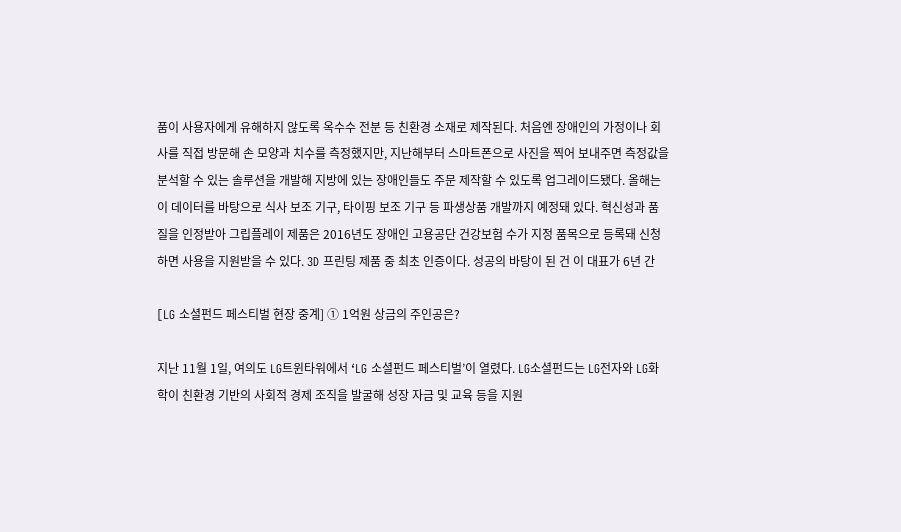품이 사용자에게 유해하지 않도록 옥수수 전분 등 친환경 소재로 제작된다. 처음엔 장애인의 가정이나 회사를 직접 방문해 손 모양과 치수를 측정했지만, 지난해부터 스마트폰으로 사진을 찍어 보내주면 측정값을 분석할 수 있는 솔루션을 개발해 지방에 있는 장애인들도 주문 제작할 수 있도록 업그레이드됐다. 올해는 이 데이터를 바탕으로 식사 보조 기구, 타이핑 보조 기구 등 파생상품 개발까지 예정돼 있다. 혁신성과 품질을 인정받아 그립플레이 제품은 2016년도 장애인 고용공단 건강보험 수가 지정 품목으로 등록돼 신청하면 사용을 지원받을 수 있다. 3D 프린팅 제품 중 최초 인증이다. 성공의 바탕이 된 건 이 대표가 6년 간

[LG 소셜펀드 페스티벌 현장 중계] ① 1억원 상금의 주인공은?

지난 11월 1일, 여의도 LG트윈타워에서 ‘LG 소셜펀드 페스티벌’이 열렸다. LG소셜펀드는 LG전자와 LG화학이 친환경 기반의 사회적 경제 조직을 발굴해 성장 자금 및 교육 등을 지원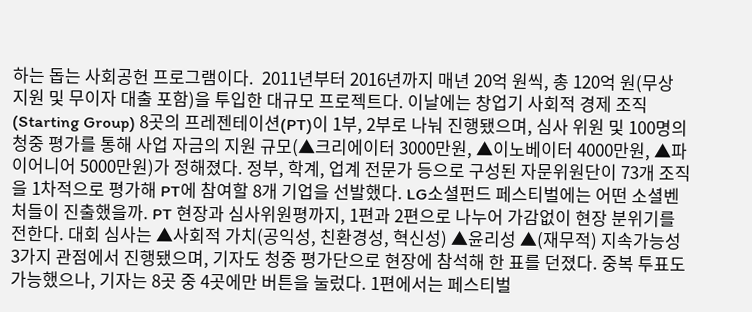하는 돕는 사회공헌 프로그램이다.  2011년부터 2016년까지 매년 20억 원씩, 총 120억 원(무상 지원 및 무이자 대출 포함)을 투입한 대규모 프로젝트다. 이날에는 창업기 사회적 경제 조직(Starting Group) 8곳의 프레젠테이션(PT)이 1부, 2부로 나눠 진행됐으며, 심사 위원 및 100명의 청중 평가를 통해 사업 자금의 지원 규모(▲크리에이터 3000만원, ▲이노베이터 4000만원, ▲파이어니어 5000만원)가 정해졌다. 정부, 학계, 업계 전문가 등으로 구성된 자문위원단이 73개 조직을 1차적으로 평가해 PT에 참여할 8개 기업을 선발했다. LG소셜펀드 페스티벌에는 어떤 소셜벤처들이 진출했을까. PT 현장과 심사위원평까지, 1편과 2편으로 나누어 가감없이 현장 분위기를 전한다. 대회 심사는 ▲사회적 가치(공익성, 친환경성, 혁신성) ▲윤리성 ▲(재무적) 지속가능성 3가지 관점에서 진행됐으며, 기자도 청중 평가단으로 현장에 참석해 한 표를 던졌다. 중복 투표도 가능했으나, 기자는 8곳 중 4곳에만 버튼을 눌렀다. 1편에서는 페스티벌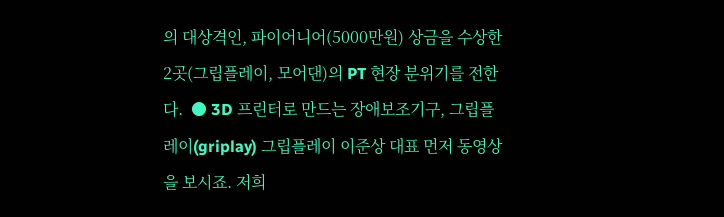의 대상격인, 파이어니어(5000만원) 상금을 수상한 2곳(그립플레이, 모어댄)의 PT 현장 분위기를 전한다.  ● 3D 프린터로 만드는 장애보조기구, 그립플레이(griplay) 그립플레이 이준상 대표 먼저 동영상을 보시죠. 저희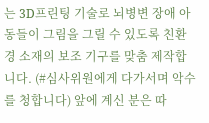는 3D프린팅 기술로 뇌병변 장애 아동들이 그림을 그릴 수 있도록 친환경 소재의 보조 기구를 맞춤 제작합니다. (#심사위원에게 다가서며 악수를 청합니다) 앞에 계신 분은 따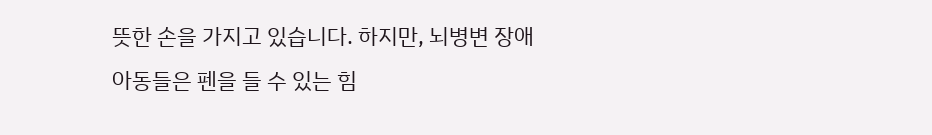뜻한 손을 가지고 있습니다. 하지만, 뇌병변 장애 아동들은 펜을 들 수 있는 힘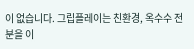이 없습니다. 그립플레이는 친환경, 옥수수 전분을 이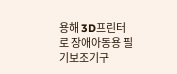용해 3D프린터로 장애아동용 필기보조기구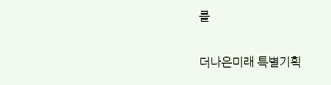를

더나은미래 특별기획